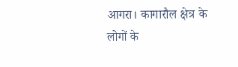आगरा। कागारौल क्षेत्र के लोगों के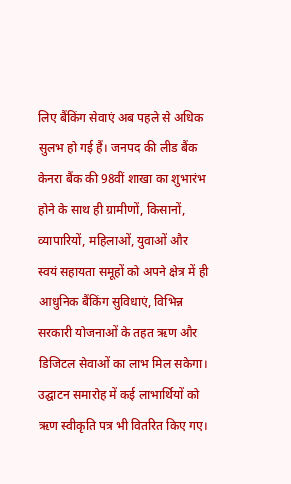लिए बैंकिंग सेवाएं अब पहले से अधिक सुलभ हो गई हैं। जनपद की लीड बैंक केनरा बैंक की 98वीं शाखा का शुभारंभ होने के साथ ही ग्रामीणों, किसानों, व्यापारियों, महिलाओं, युवाओं और स्वयं सहायता समूहों को अपने क्षेत्र में ही आधुनिक बैंकिंग सुविधाएं, विभिन्न सरकारी योजनाओं के तहत ऋण और डिजिटल सेवाओं का लाभ मिल सकेगा। उद्घाटन समारोह में कई लाभार्थियों को ऋण स्वीकृति पत्र भी वितरित किए गए।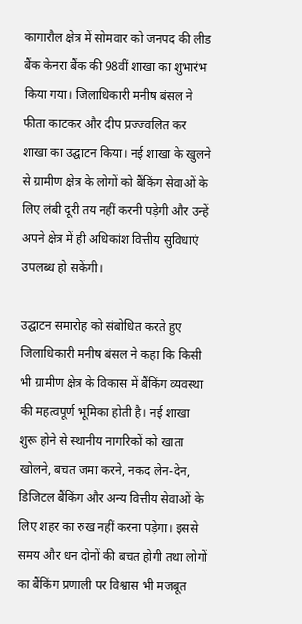कागारौल क्षेत्र में सोमवार को जनपद की लीड बैंक केनरा बैंक की 98वीं शाखा का शुभारंभ किया गया। जिलाधिकारी मनीष बंसल ने फीता काटकर और दीप प्रज्ज्वलित कर शाखा का उद्घाटन किया। नई शाखा के खुलने से ग्रामीण क्षेत्र के लोगों को बैंकिंग सेवाओं के लिए लंबी दूरी तय नहीं करनी पड़ेगी और उन्हें अपने क्षेत्र में ही अधिकांश वित्तीय सुविधाएं उपलब्ध हो सकेंगी।

उद्घाटन समारोह को संबोधित करते हुए जिलाधिकारी मनीष बंसल ने कहा कि किसी भी ग्रामीण क्षेत्र के विकास में बैंकिंग व्यवस्था की महत्वपूर्ण भूमिका होती है। नई शाखा शुरू होने से स्थानीय नागरिकों को खाता खोलने, बचत जमा करने, नकद लेन-देन, डिजिटल बैंकिंग और अन्य वित्तीय सेवाओं के लिए शहर का रुख नहीं करना पड़ेगा। इससे समय और धन दोनों की बचत होगी तथा लोगों का बैंकिंग प्रणाली पर विश्वास भी मजबूत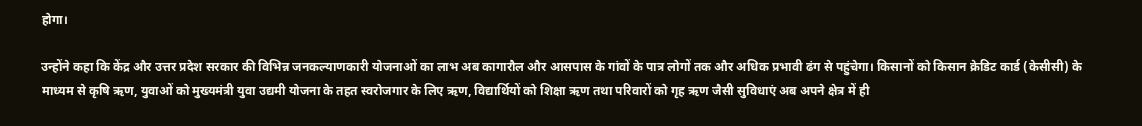होगा।

उन्होंने कहा कि केंद्र और उत्तर प्रदेश सरकार की विभिन्न जनकल्याणकारी योजनाओं का लाभ अब कागारौल और आसपास के गांवों के पात्र लोगों तक और अधिक प्रभावी ढंग से पहुंचेगा। किसानों को किसान क्रेडिट कार्ड (केसीसी) के माध्यम से कृषि ऋण, युवाओं को मुख्यमंत्री युवा उद्यमी योजना के तहत स्वरोजगार के लिए ऋण, विद्यार्थियों को शिक्षा ऋण तथा परिवारों को गृह ऋण जैसी सुविधाएं अब अपने क्षेत्र में ही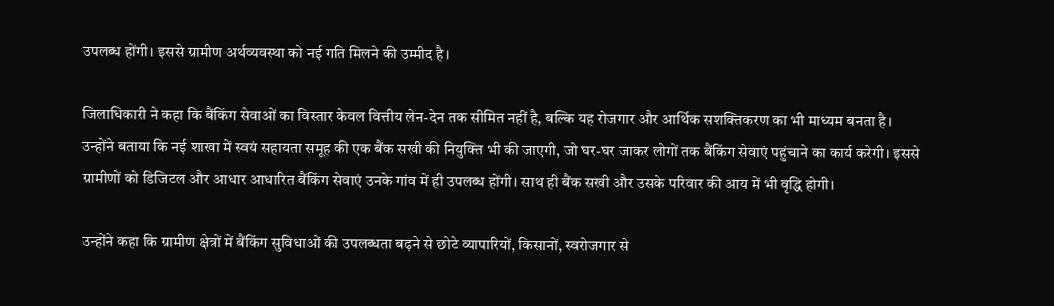उपलब्ध होंगी। इससे ग्रामीण अर्थव्यवस्था को नई गति मिलने की उम्मीद है।

जिलाधिकारी ने कहा कि बैंकिंग सेवाओं का विस्तार केवल वित्तीय लेन-देन तक सीमित नहीं है, बल्कि यह रोजगार और आर्थिक सशक्तिकरण का भी माध्यम बनता है। उन्होंने बताया कि नई शाखा में स्वयं सहायता समूह की एक बैंक सखी की नियुक्ति भी की जाएगी, जो घर-घर जाकर लोगों तक बैंकिंग सेवाएं पहुंचाने का कार्य करेगी। इससे ग्रामीणों को डिजिटल और आधार आधारित बैंकिंग सेवाएं उनके गांव में ही उपलब्ध होंगी। साथ ही बैंक सखी और उसके परिवार की आय में भी वृद्धि होगी।

उन्होंने कहा कि ग्रामीण क्षेत्रों में बैंकिंग सुविधाओं की उपलब्धता बढ़ने से छोटे व्यापारियों, किसानों, स्वरोजगार से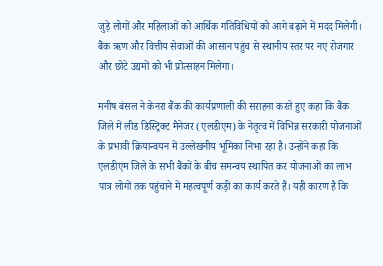जुड़े लोगों और महिलाओं को आर्थिक गतिविधियों को आगे बढ़ाने में मदद मिलेगी। बैंक ऋण और वित्तीय सेवाओं की आसान पहुंच से स्थानीय स्तर पर नए रोजगार और छोटे उद्यमों को भी प्रोत्साहन मिलेगा।

मनीष बंसल ने केनरा बैंक की कार्यप्रणाली की सराहना करते हुए कहा कि बैंक जिले में लीड डिस्ट्रिक्ट मैनेजर (एलडीएम) के नेतृत्व में विभिन्न सरकारी योजनाओं के प्रभावी क्रियान्वयन में उल्लेखनीय भूमिका निभा रहा है। उन्होंने कहा कि एलडीएम जिले के सभी बैंकों के बीच समन्वय स्थापित कर योजनाओं का लाभ पात्र लोगों तक पहुंचाने में महत्वपूर्ण कड़ी का कार्य करते हैं। यही कारण है कि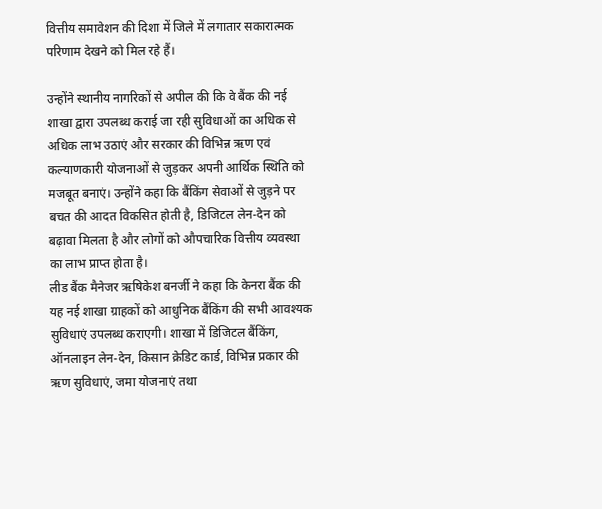वित्तीय समावेशन की दिशा में जिले में लगातार सकारात्मक परिणाम देखने को मिल रहे हैं।

उन्होंने स्थानीय नागरिकों से अपील की कि वे बैंक की नई शाखा द्वारा उपलब्ध कराई जा रही सुविधाओं का अधिक से अधिक लाभ उठाएं और सरकार की विभिन्न ऋण एवं कल्याणकारी योजनाओं से जुड़कर अपनी आर्थिक स्थिति को मजबूत बनाएं। उन्होंने कहा कि बैंकिंग सेवाओं से जुड़ने पर बचत की आदत विकसित होती है, डिजिटल लेन-देन को बढ़ावा मिलता है और लोगों को औपचारिक वित्तीय व्यवस्था का लाभ प्राप्त होता है।
लीड बैंक मैनेजर ऋषिकेश बनर्जी ने कहा कि केनरा बैंक की यह नई शाखा ग्राहकों को आधुनिक बैंकिंग की सभी आवश्यक सुविधाएं उपलब्ध कराएगी। शाखा में डिजिटल बैंकिंग, ऑनलाइन लेन-देन, किसान क्रेडिट कार्ड, विभिन्न प्रकार की ऋण सुविधाएं, जमा योजनाएं तथा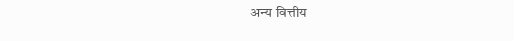अन्य वित्तीय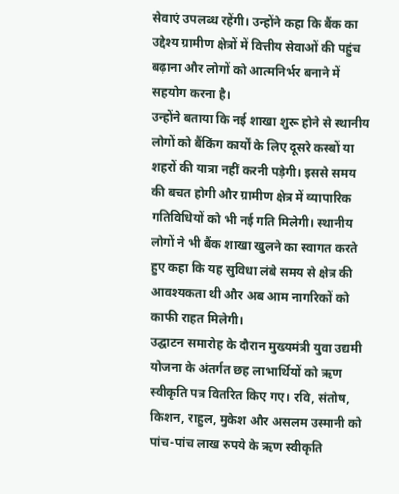सेवाएं उपलब्ध रहेंगी। उन्होंने कहा कि बैंक का उद्देश्य ग्रामीण क्षेत्रों में वित्तीय सेवाओं की पहुंच बढ़ाना और लोगों को आत्मनिर्भर बनाने में सहयोग करना है।
उन्होंने बताया कि नई शाखा शुरू होने से स्थानीय लोगों को बैंकिंग कार्यों के लिए दूसरे कस्बों या शहरों की यात्रा नहीं करनी पड़ेगी। इससे समय की बचत होगी और ग्रामीण क्षेत्र में व्यापारिक गतिविधियों को भी नई गति मिलेगी। स्थानीय लोगों ने भी बैंक शाखा खुलने का स्वागत करते हुए कहा कि यह सुविधा लंबे समय से क्षेत्र की आवश्यकता थी और अब आम नागरिकों को काफी राहत मिलेगी।
उद्घाटन समारोह के दौरान मुख्यमंत्री युवा उद्यमी योजना के अंतर्गत छह लाभार्थियों को ऋण स्वीकृति पत्र वितरित किए गए। रवि, संतोष, किशन, राहुल, मुकेश और असलम उस्मानी को पांच-पांच लाख रुपये के ऋण स्वीकृति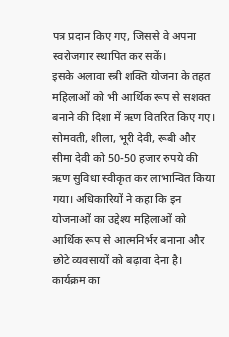पत्र प्रदान किए गए, जिससे वे अपना स्वरोजगार स्थापित कर सकें।
इसके अलावा स्त्री शक्ति योजना के तहत महिलाओं को भी आर्थिक रूप से सशक्त बनाने की दिशा में ऋण वितरित किए गए। सोमवती, शीला, भूरी देवी, रूबी और सीमा देवी को 50-50 हजार रुपये की ऋण सुविधा स्वीकृत कर लाभान्वित किया गया। अधिकारियों ने कहा कि इन योजनाओं का उद्देश्य महिलाओं को आर्थिक रूप से आत्मनिर्भर बनाना और छोटे व्यवसायों को बढ़ावा देना है।
कार्यक्रम का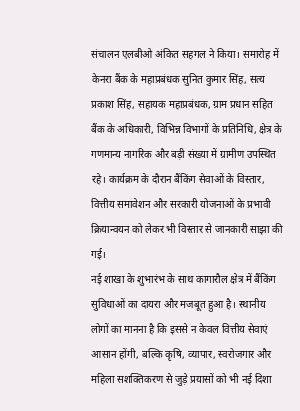संचालन एलबीओ अंकित सहगल ने किया। समारोह में केनरा बैंक के महाप्रबंधक सुनित कुमार सिंह, सत्य प्रकाश सिंह, सहायक महाप्रबंधक, ग्राम प्रधान सहित बैंक के अधिकारी, विभिन्न विभागों के प्रतिनिधि, क्षेत्र के गणमान्य नागरिक और बड़ी संख्या में ग्रामीण उपस्थित रहे। कार्यक्रम के दौरान बैंकिंग सेवाओं के विस्तार, वित्तीय समावेशन और सरकारी योजनाओं के प्रभावी क्रियान्वयन को लेकर भी विस्तार से जानकारी साझा की गई।
नई शाखा के शुभारंभ के साथ कागारौल क्षेत्र में बैंकिंग सुविधाओं का दायरा और मजबूत हुआ है। स्थानीय लोगों का मानना है कि इससे न केवल वित्तीय सेवाएं आसान होंगी, बल्कि कृषि, व्यापार, स्वरोजगार और महिला सशक्तिकरण से जुड़े प्रयासों को भी नई दिशा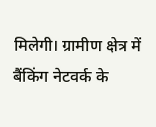मिलेगी। ग्रामीण क्षेत्र में बैंकिंग नेटवर्क के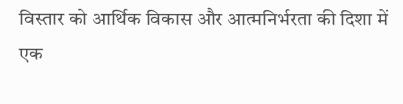विस्तार को आर्थिक विकास और आत्मनिर्भरता की दिशा में एक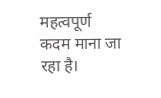महत्वपूर्ण कदम माना जा रहा है।